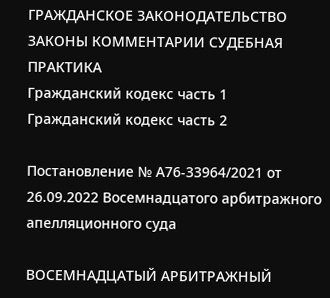ГРАЖДАНСКОЕ ЗАКОНОДАТЕЛЬСТВО
ЗАКОНЫ КОММЕНТАРИИ СУДЕБНАЯ ПРАКТИКА
Гражданский кодекс часть 1
Гражданский кодекс часть 2

Постановление № А76-33964/2021 от 26.09.2022 Восемнадцатого арбитражного апелляционного суда

ВОСЕМНАДЦАТЫЙ АРБИТРАЖНЫЙ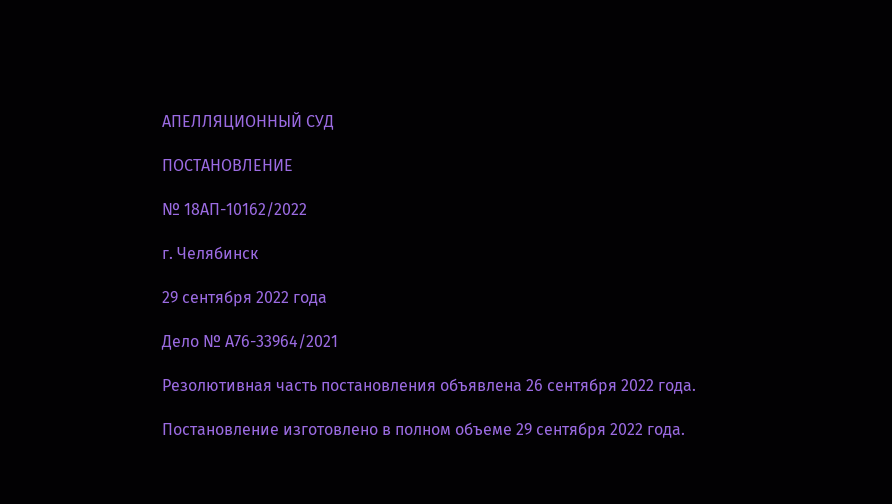АПЕЛЛЯЦИОННЫЙ СУД

ПОСТАНОВЛЕНИЕ

№ 18АП-10162/2022

г. Челябинск

29 сентября 2022 года

Дело № А76-33964/2021

Резолютивная часть постановления объявлена 26 сентября 2022 года.

Постановление изготовлено в полном объеме 29 сентября 2022 года.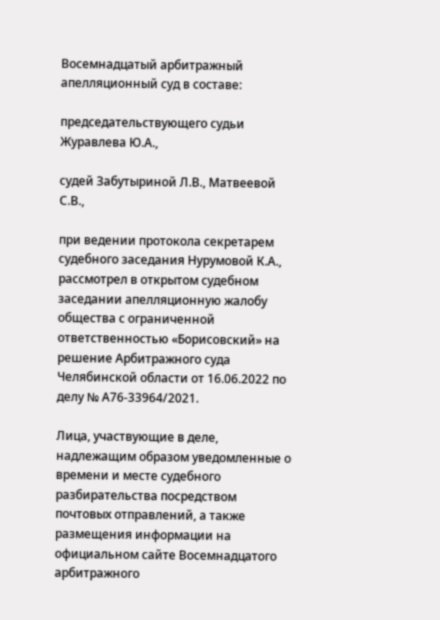Восемнадцатый арбитражный апелляционный суд в составе:

председательствующего судьи Журавлева Ю.А.,

судей Забутыриной Л.В., Матвеевой С.В.,

при ведении протокола секретарем судебного заседания Нурумовой К.А., рассмотрел в открытом судебном заседании апелляционную жалобу общества с ограниченной ответственностью «Борисовский» на решение Арбитражного суда Челябинской области от 16.06.2022 по делу № А76-33964/2021.

Лица, участвующие в деле, надлежащим образом уведомленные о времени и месте судебного разбирательства посредством почтовых отправлений, а также размещения информации на официальном сайте Восемнадцатого арбитражного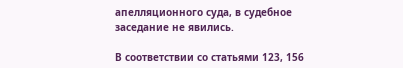апелляционного суда, в судебное заседание не явились.

В соответствии со статьями 123, 156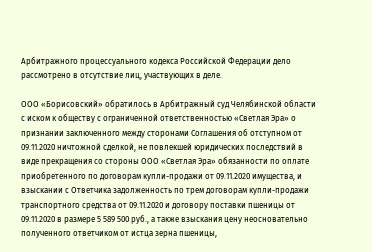Арбитражного процессуального кодекса Российской Федерации дело рассмотрено в отсутствие лиц, участвующих в деле.

ООО «Борисовский» обратилось в Арбитражный суд Челябинской области с иском к обществу с ограниченной ответственностью «Светлая Эра» о признании заключенного между сторонами Соглашения об отступном от 09.11.2020 ничтожной сделкой, не повлекшей юридических последствий в виде прекращения со стороны ООО «Светлая Эра» обязанности по оплате приобретенного по договорам купли-продажи от 09.11.2020 имущества, и взыскании с Ответчика задолженность по трем договорам купли-продажи транспортного средства от 09.11.2020 и договору поставки пшеницы от 09.11.2020 в размере 5 589 500 руб., а также взыскания цену неосновательно полученного ответчиком от истца зерна пшеницы,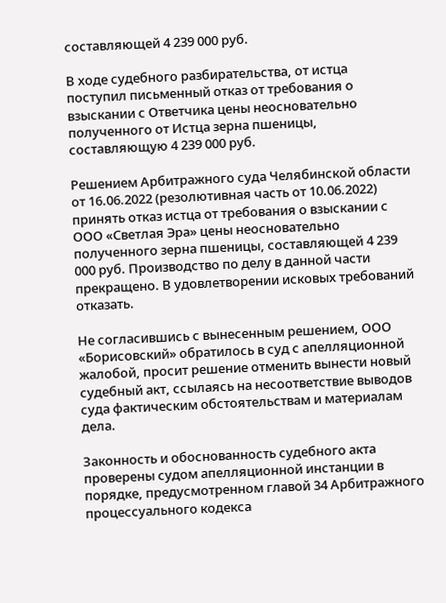составляющей 4 239 000 руб.

В ходе судебного разбирательства, от истца поступил письменный отказ от требования о взыскании с Ответчика цены неосновательно полученного от Истца зерна пшеницы, составляющую 4 239 000 руб.

Решением Арбитражного суда Челябинской области от 16.06.2022 (резолютивная часть от 10.06.2022) принять отказ истца от требования о взыскании с ООО «Светлая Эра» цены неосновательно полученного зерна пшеницы, составляющей 4 239 000 руб. Производство по делу в данной части прекращено. В удовлетворении исковых требований отказать.

Не согласившись с вынесенным решением, ООО «Борисовский» обратилось в суд с апелляционной жалобой, просит решение отменить вынести новый судебный акт, ссылаясь на несоответствие выводов суда фактическим обстоятельствам и материалам дела.

Законность и обоснованность судебного акта проверены судом апелляционной инстанции в порядке, предусмотренном главой 34 Арбитражного процессуального кодекса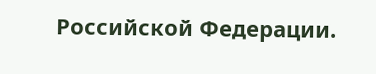Российской Федерации.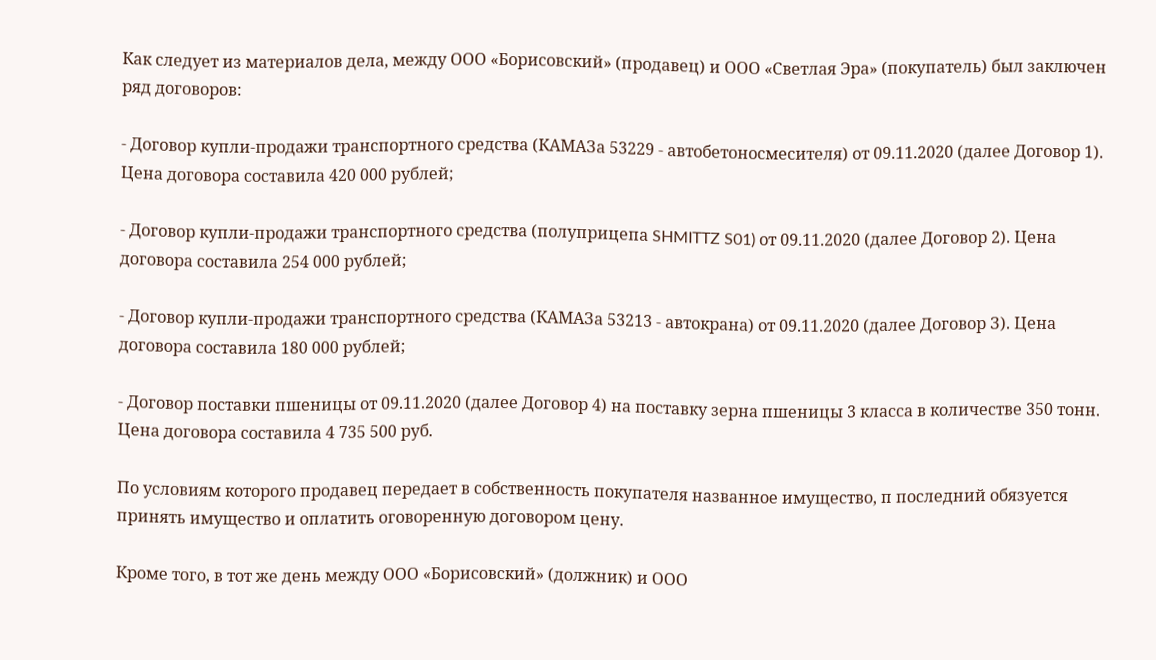Как следует из материалов дела, между ООО «Борисовский» (продавец) и ООО «Светлая Эра» (покупатель) был заключен ряд договоров:

- Договор купли-продажи транспортного средства (КАМАЗа 53229 - автобетоносмесителя) от 09.11.2020 (далее Договор 1). Цена договора составила 420 000 рублей;

- Договор купли-продажи транспортного средства (полуприцепа SHMITTZ S01) от 09.11.2020 (далее Договор 2). Цена договора составила 254 000 рублей;

- Договор купли-продажи транспортного средства (КАМАЗа 53213 - автокрана) от 09.11.2020 (далее Договор З). Цена договора составила 180 000 рублей;

- Договор поставки пшеницы от 09.11.2020 (далее Договор 4) на поставку зерна пшеницы 3 класса в количестве 350 тонн. Цена договора составила 4 735 500 руб.

По условиям которого продавец передает в собственность покупателя названное имущество, п последний обязуется принять имущество и оплатить оговоренную договором цену.

Кроме того, в тот же день между ООО «Борисовский» (должник) и ООО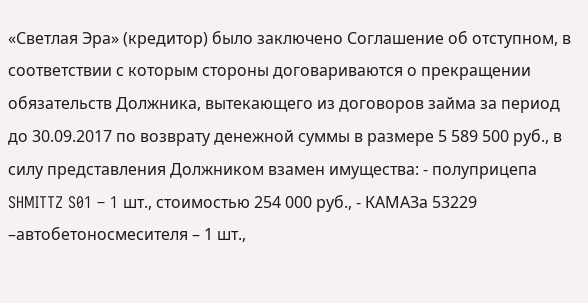«Светлая Эра» (кредитор) было заключено Соглашение об отступном, в соответствии с которым стороны договариваются о прекращении обязательств Должника, вытекающего из договоров займа за период до 30.09.2017 по возврату денежной суммы в размере 5 589 500 руб., в силу представления Должником взамен имущества: - полуприцепа SHMITTZ S01 – 1 шт., стоимостью 254 000 руб., - КАМАЗа 53229 –автобетоносмесителя – 1 шт.,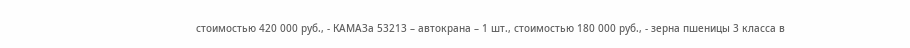стоимостью 420 000 руб., - КАМАЗа 53213 – автокрана – 1 шт., стоимостью 180 000 руб., - зерна пшеницы 3 класса в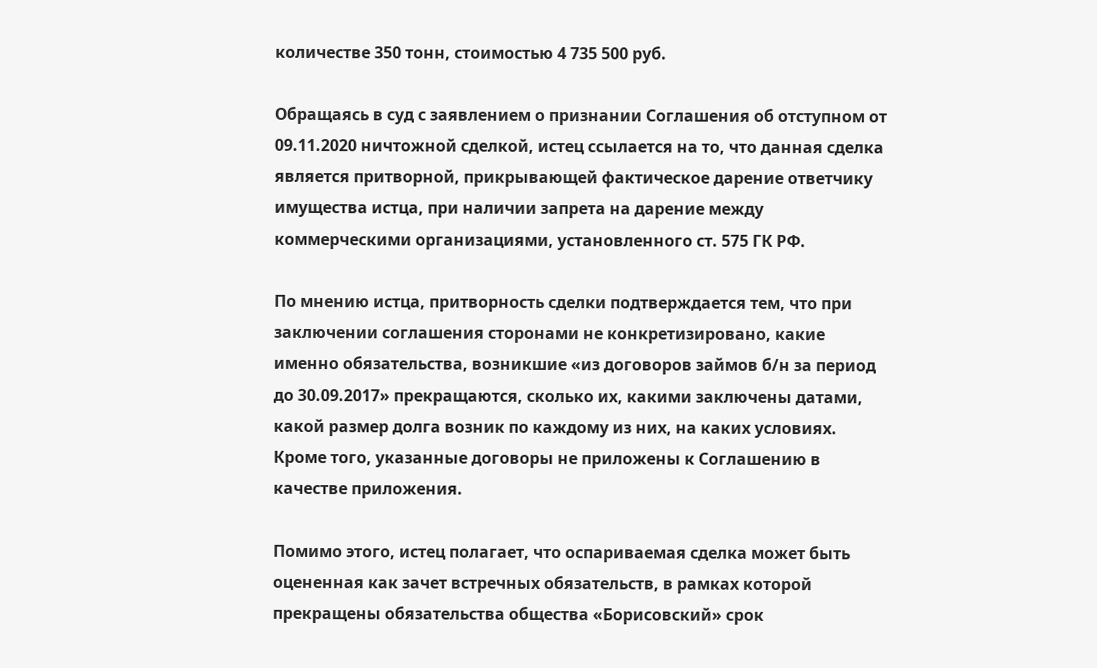количестве 350 тонн, стоимостью 4 735 500 руб.

Обращаясь в суд с заявлением о признании Соглашения об отступном от 09.11.2020 ничтожной сделкой, истец ссылается на то, что данная сделка является притворной, прикрывающей фактическое дарение ответчику имущества истца, при наличии запрета на дарение между коммерческими организациями, установленного ст. 575 ГК РФ.

По мнению истца, притворность сделки подтверждается тем, что при заключении соглашения сторонами не конкретизировано, какие именно обязательства, возникшие «из договоров займов б/н за период до 30.09.2017» прекращаются, сколько их, какими заключены датами, какой размер долга возник по каждому из них, на каких условиях. Кроме того, указанные договоры не приложены к Соглашению в качестве приложения.

Помимо этого, истец полагает, что оспариваемая сделка может быть оцененная как зачет встречных обязательств, в рамках которой прекращены обязательства общества «Борисовский» срок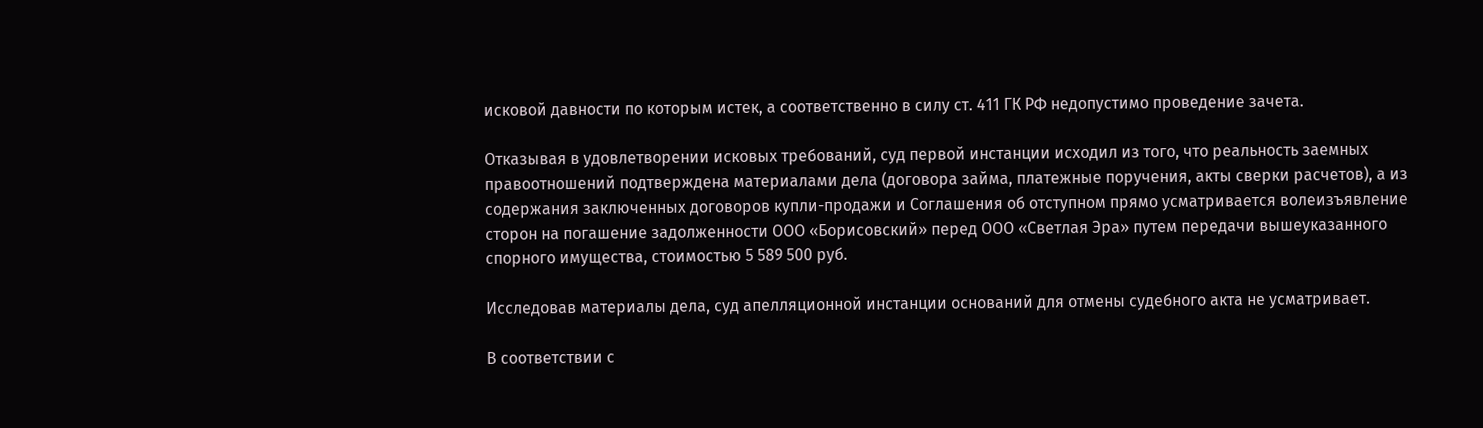исковой давности по которым истек, а соответственно в силу ст. 411 ГК РФ недопустимо проведение зачета.

Отказывая в удовлетворении исковых требований, суд первой инстанции исходил из того, что реальность заемных правоотношений подтверждена материалами дела (договора займа, платежные поручения, акты сверки расчетов), а из содержания заключенных договоров купли-продажи и Соглашения об отступном прямо усматривается волеизъявление сторон на погашение задолженности ООО «Борисовский» перед ООО «Светлая Эра» путем передачи вышеуказанного спорного имущества, стоимостью 5 589 500 руб.

Исследовав материалы дела, суд апелляционной инстанции оснований для отмены судебного акта не усматривает.

В соответствии с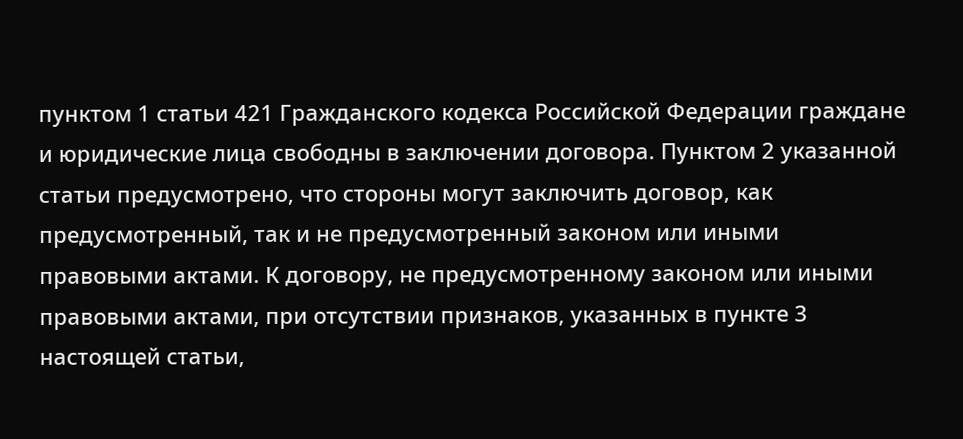пунктом 1 статьи 421 Гражданского кодекса Российской Федерации граждане и юридические лица свободны в заключении договора. Пунктом 2 указанной статьи предусмотрено, что стороны могут заключить договор, как предусмотренный, так и не предусмотренный законом или иными правовыми актами. К договору, не предусмотренному законом или иными правовыми актами, при отсутствии признаков, указанных в пункте 3 настоящей статьи,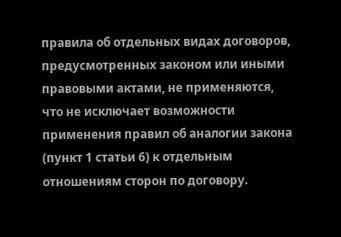правила об отдельных видах договоров, предусмотренных законом или иными правовыми актами, не применяются, что не исключает возможности применения правил об аналогии закона (пункт 1 статьи 6) к отдельным отношениям сторон по договору.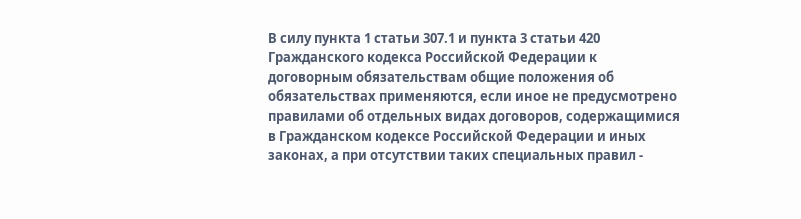В силу пункта 1 статьи 307.1 и пункта 3 статьи 420 Гражданского кодекса Российской Федерации к договорным обязательствам общие положения об обязательствах применяются, если иное не предусмотрено правилами об отдельных видах договоров, содержащимися в Гражданском кодексе Российской Федерации и иных законах, а при отсутствии таких специальных правил -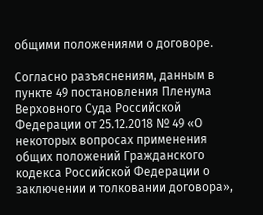общими положениями о договоре.

Согласно разъяснениям, данным в пункте 49 постановления Пленума Верховного Суда Российской Федерации от 25.12.2018 № 49 «О некоторых вопросах применения общих положений Гражданского кодекса Российской Федерации о заключении и толковании договора»,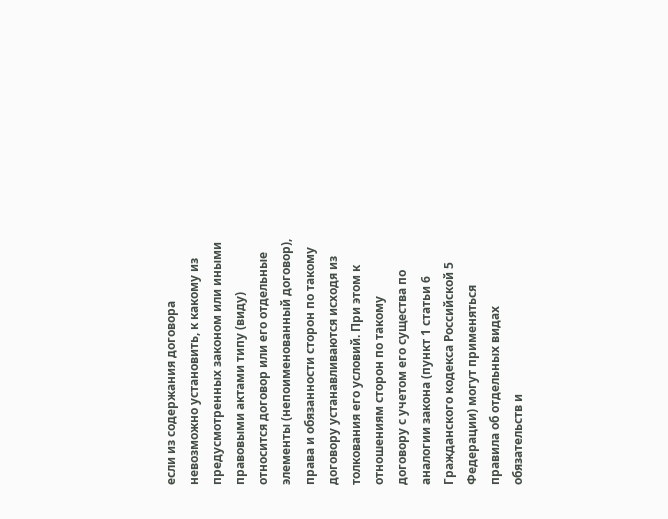если из содержания договора невозможно установить, к какому из предусмотренных законом или иными правовыми актами типу (виду) относится договор или его отдельные элементы (непоименованный договор), права и обязанности сторон по такому договору устанавливаются исходя из толкования его условий. При этом к отношениям сторон по такому договору с учетом его существа по аналогии закона (пункт 1 статьи 6 Гражданского кодекса Российской 5 Федерации) могут применяться правила об отдельных видах обязательств и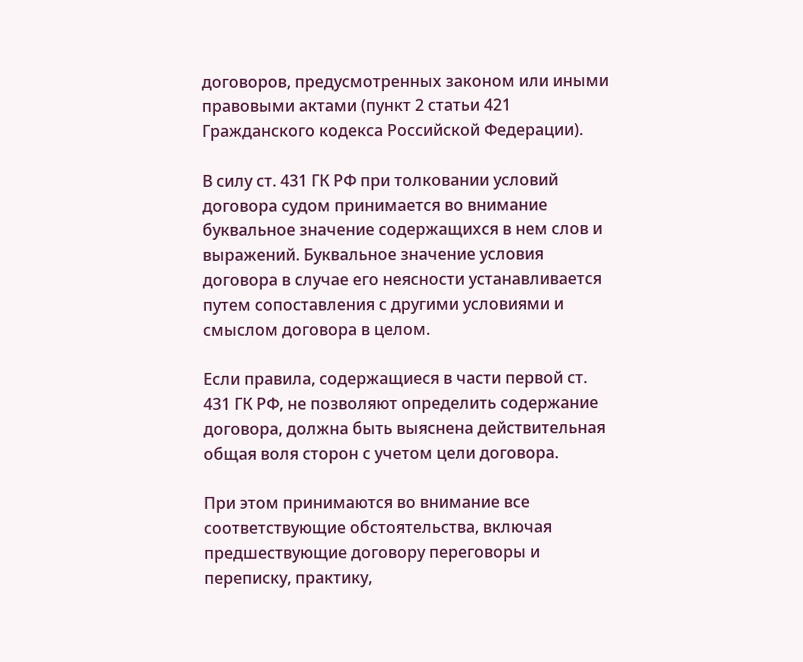договоров, предусмотренных законом или иными правовыми актами (пункт 2 статьи 421 Гражданского кодекса Российской Федерации).

В силу ст. 431 ГК РФ при толковании условий договора судом принимается во внимание буквальное значение содержащихся в нем слов и выражений. Буквальное значение условия договора в случае его неясности устанавливается путем сопоставления с другими условиями и смыслом договора в целом.

Если правила, содержащиеся в части первой ст. 431 ГК РФ, не позволяют определить содержание договора, должна быть выяснена действительная общая воля сторон с учетом цели договора.

При этом принимаются во внимание все соответствующие обстоятельства, включая предшествующие договору переговоры и переписку, практику,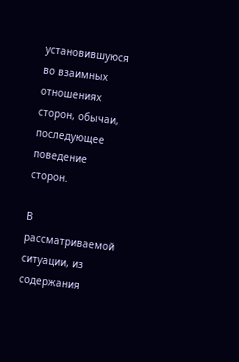установившуюся во взаимных отношениях сторон, обычаи, последующее поведение сторон.

В рассматриваемой ситуации, из содержания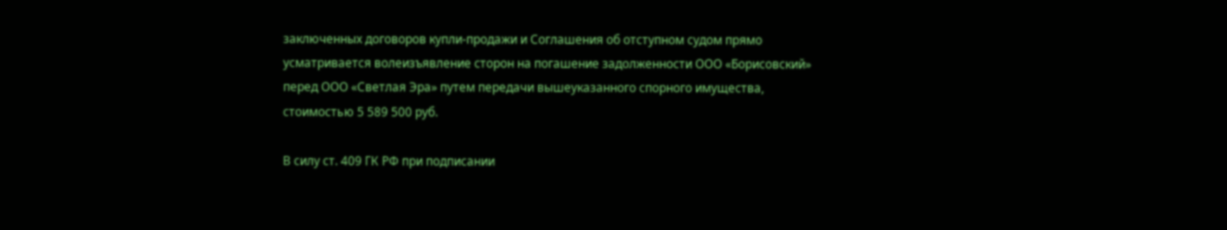заключенных договоров купли-продажи и Соглашения об отступном судом прямо усматривается волеизъявление сторон на погашение задолженности ООО «Борисовский» перед ООО «Светлая Эра» путем передачи вышеуказанного спорного имущества, стоимостью 5 589 500 руб.

В силу ст. 409 ГК РФ при подписании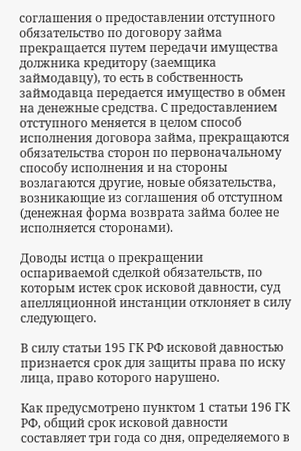соглашения о предоставлении отступного обязательство по договору займа прекращается путем передачи имущества должника кредитору (заемщика займодавцу), то есть в собственность займодавца передается имущество в обмен на денежные средства. С предоставлением отступного меняется в целом способ исполнения договора займа, прекращаются обязательства сторон по первоначальному способу исполнения и на стороны возлагаются другие, новые обязательства, возникающие из соглашения об отступном (денежная форма возврата займа более не исполняется сторонами).

Доводы истца о прекращении оспариваемой сделкой обязательств, по которым истек срок исковой давности, суд апелляционной инстанции отклоняет в силу следующего.

В силу статьи 195 ГК РФ исковой давностью признается срок для защиты права по иску лица, право которого нарушено.

Как предусмотрено пунктом 1 статьи 196 ГК РФ, общий срок исковой давности составляет три года со дня, определяемого в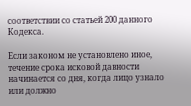соответствии со статьей 200 данного Кодекса.

Если законом не установлено иное, течение срока исковой давности начинается со дня, когда лицо узнало или должно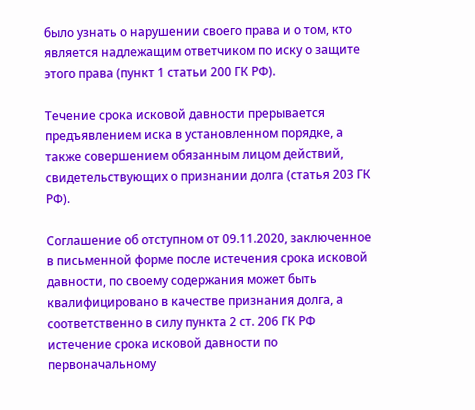было узнать о нарушении своего права и о том, кто является надлежащим ответчиком по иску о защите этого права (пункт 1 статьи 200 ГК РФ).

Течение срока исковой давности прерывается предъявлением иска в установленном порядке, а также совершением обязанным лицом действий, свидетельствующих о признании долга (статья 203 ГК РФ).

Соглашение об отступном от 09.11.2020, заключенное в письменной форме после истечения срока исковой давности, по своему содержания может быть квалифицировано в качестве признания долга, а соответственно в силу пункта 2 ст. 206 ГК РФ истечение срока исковой давности по первоначальному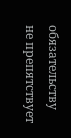обязательству не препятствует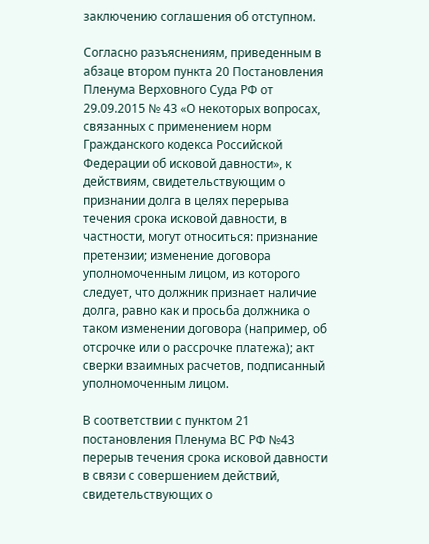заключению соглашения об отступном.

Согласно разъяснениям, приведенным в абзаце втором пункта 20 Постановления Пленума Верховного Суда РФ от 29.09.2015 № 43 «О некоторых вопросах, связанных с применением норм Гражданского кодекса Российской Федерации об исковой давности», к действиям, свидетельствующим о признании долга в целях перерыва течения срока исковой давности, в частности, могут относиться: признание претензии; изменение договора уполномоченным лицом, из которого следует, что должник признает наличие долга, равно как и просьба должника о таком изменении договора (например, об отсрочке или о рассрочке платежа); акт сверки взаимных расчетов, подписанный уполномоченным лицом.

В соответствии с пунктом 21 постановления Пленума ВС РФ №43 перерыв течения срока исковой давности в связи с совершением действий, свидетельствующих о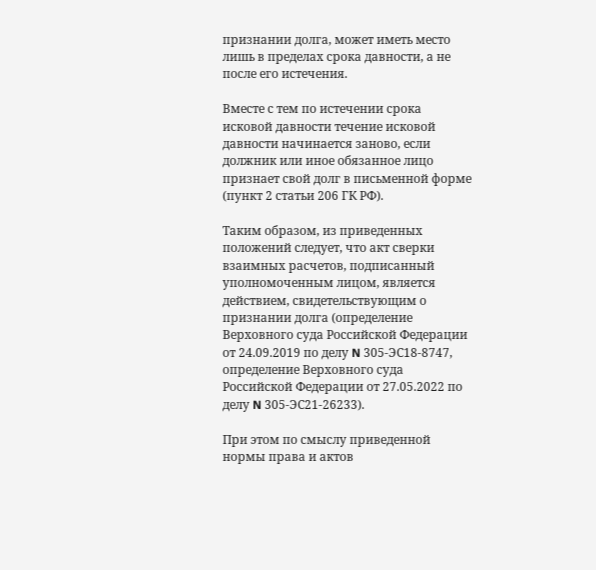признании долга, может иметь место лишь в пределах срока давности, а не после его истечения.

Вместе с тем по истечении срока исковой давности течение исковой давности начинается заново, если должник или иное обязанное лицо признает свой долг в письменной форме (пункт 2 статьи 206 ГК РФ).

Таким образом, из приведенных положений следует, что акт сверки взаимных расчетов, подписанный уполномоченным лицом, является действием, свидетельствующим о признании долга (определение Верховного суда Российской Федерации от 24.09.2019 по делу N 305-ЭС18-8747, определение Верховного суда Российской Федерации от 27.05.2022 по делу N 305-ЭС21-26233).

При этом по смыслу приведенной нормы права и актов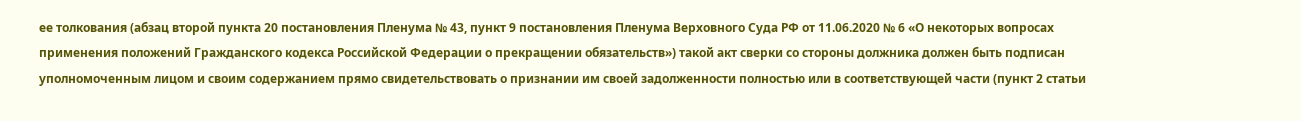ее толкования (абзац второй пункта 20 постановления Пленума № 43, пункт 9 постановления Пленума Верховного Суда РФ от 11.06.2020 № 6 «О некоторых вопросах применения положений Гражданского кодекса Российской Федерации о прекращении обязательств») такой акт сверки со стороны должника должен быть подписан уполномоченным лицом и своим содержанием прямо свидетельствовать о признании им своей задолженности полностью или в соответствующей части (пункт 2 статьи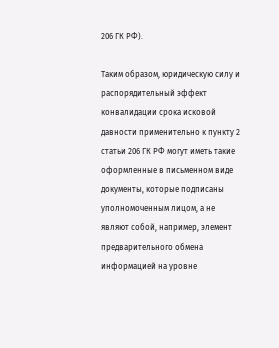206 ГК РФ).

Таким образом, юридическую силу и распорядительный эффект конвалидации срока исковой давности применительно к пункту 2 статьи 206 ГК РФ могут иметь такие оформленные в письменном виде документы, которые подписаны уполномоченным лицом, а не являют собой, например, элемент предварительного обмена информацией на уровне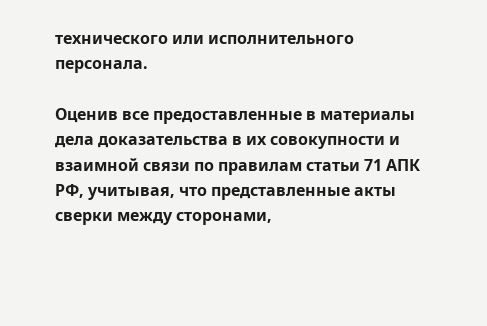технического или исполнительного персонала.

Оценив все предоставленные в материалы дела доказательства в их совокупности и взаимной связи по правилам статьи 71 АПК РФ, учитывая, что представленные акты сверки между сторонами,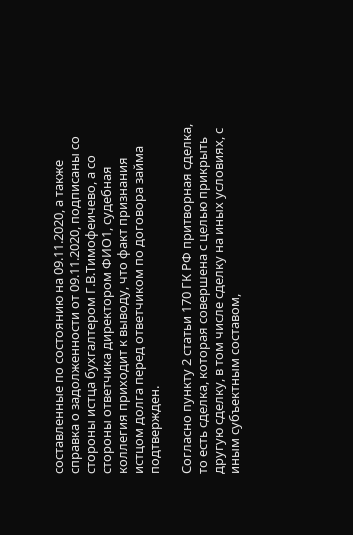составленные по состоянию на 09.11.2020, а также справка о задолженности от 09.11.2020, подписаны со стороны истца бухгалтером Г.В.Тимофеичево, а со стороны ответчика директором ФИО1, судебная коллегия приходит к выводу, что факт признания истцом долга перед ответчиком по договора займа подтвержден.

Согласно пункту 2 статьи 170 ГК РФ притворная сделка, то есть сделка, которая совершена с целью прикрыть другую сделку, в том числе сделку на иных условиях, с иным субъектным составом,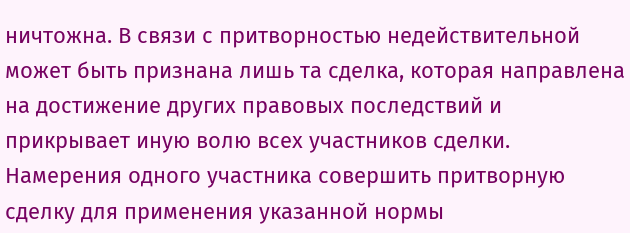ничтожна. В связи с притворностью недействительной может быть признана лишь та сделка, которая направлена на достижение других правовых последствий и прикрывает иную волю всех участников сделки. Намерения одного участника совершить притворную сделку для применения указанной нормы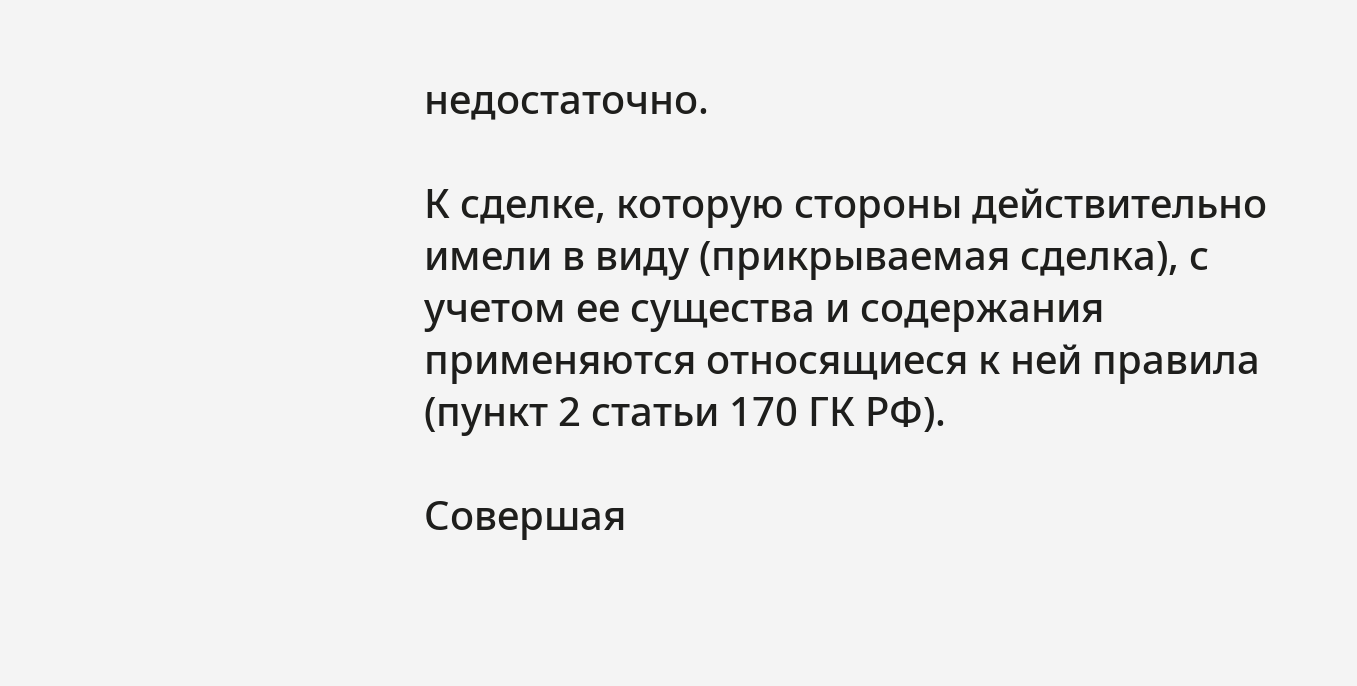недостаточно.

К сделке, которую стороны действительно имели в виду (прикрываемая сделка), с учетом ее существа и содержания применяются относящиеся к ней правила (пункт 2 статьи 170 ГК РФ).

Совершая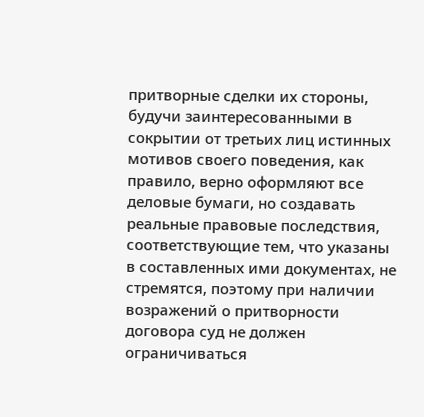притворные сделки их стороны, будучи заинтересованными в сокрытии от третьих лиц истинных мотивов своего поведения, как правило, верно оформляют все деловые бумаги, но создавать реальные правовые последствия, соответствующие тем, что указаны в составленных ими документах, не стремятся, поэтому при наличии возражений о притворности договора суд не должен ограничиваться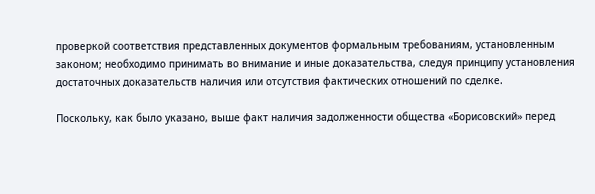проверкой соответствия представленных документов формальным требованиям, установленным законом; необходимо принимать во внимание и иные доказательства, следуя принципу установления достаточных доказательств наличия или отсутствия фактических отношений по сделке.

Поскольку, как было указано, выше факт наличия задолженности общества «Борисовский» перед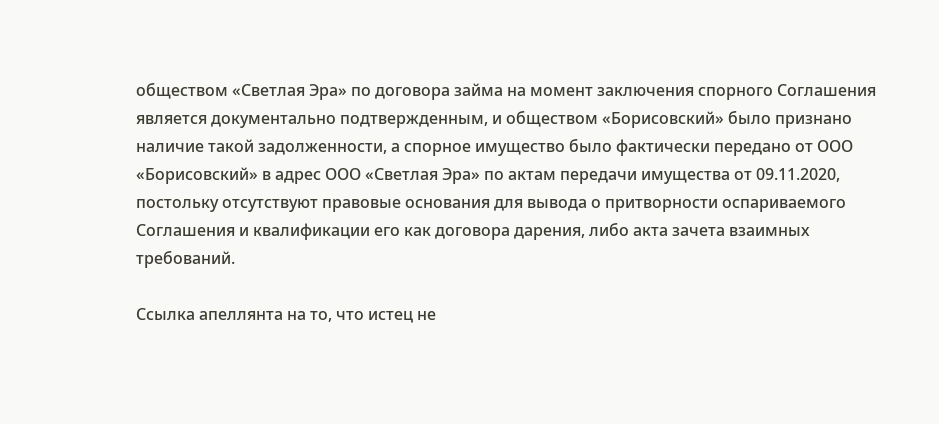обществом «Светлая Эра» по договора займа на момент заключения спорного Соглашения является документально подтвержденным, и обществом «Борисовский» было признано наличие такой задолженности, а спорное имущество было фактически передано от ООО «Борисовский» в адрес ООО «Светлая Эра» по актам передачи имущества от 09.11.2020, постольку отсутствуют правовые основания для вывода о притворности оспариваемого Соглашения и квалификации его как договора дарения, либо акта зачета взаимных требований.

Ссылка апеллянта на то, что истец не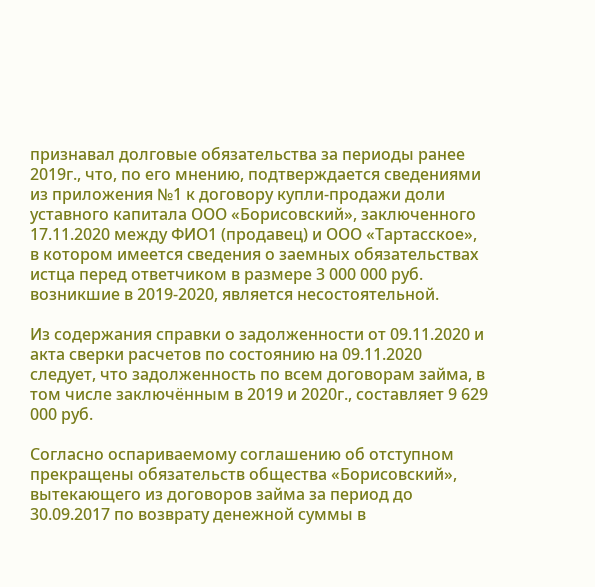признавал долговые обязательства за периоды ранее 2019г., что, по его мнению, подтверждается сведениями из приложения №1 к договору купли-продажи доли уставного капитала ООО «Борисовский», заключенного 17.11.2020 между ФИО1 (продавец) и ООО «Тартасское», в котором имеется сведения о заемных обязательствах истца перед ответчиком в размере 3 000 000 руб. возникшие в 2019-2020, является несостоятельной.

Из содержания справки о задолженности от 09.11.2020 и акта сверки расчетов по состоянию на 09.11.2020 следует, что задолженность по всем договорам займа, в том числе заключённым в 2019 и 2020г., составляет 9 629 000 руб.

Согласно оспариваемому соглашению об отступном прекращены обязательств общества «Борисовский», вытекающего из договоров займа за период до 30.09.2017 по возврату денежной суммы в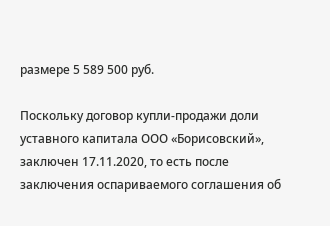размере 5 589 500 руб.

Поскольку договор купли-продажи доли уставного капитала ООО «Борисовский», заключен 17.11.2020, то есть после заключения оспариваемого соглашения об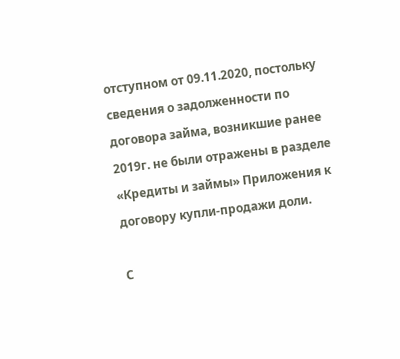отступном от 09.11.2020, постольку сведения о задолженности по договора займа, возникшие ранее 2019г. не были отражены в разделе «Кредиты и займы» Приложения к договору купли-продажи доли.

С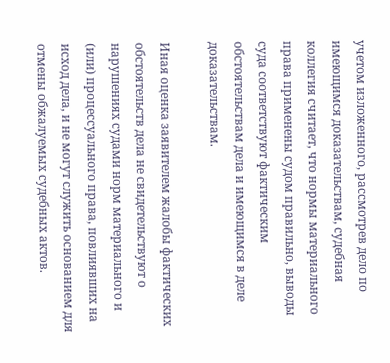учетом изложенного, рассмотрев дело по имеющимся доказательствам, судебная коллегия считает, что нормы материального права применены судом правильно, выводы суда соответствуют фактическим обстоятельствам дела и имеющимся в деле доказательствам.

Иная оценка заявителем жалобы фактических обстоятельств дела не свидетельствуют о нарушениях судами норм материального и (или) процессуального права, повлиявших на исход дела, и не могут служить основанием для отмены обжалуемых судебных актов.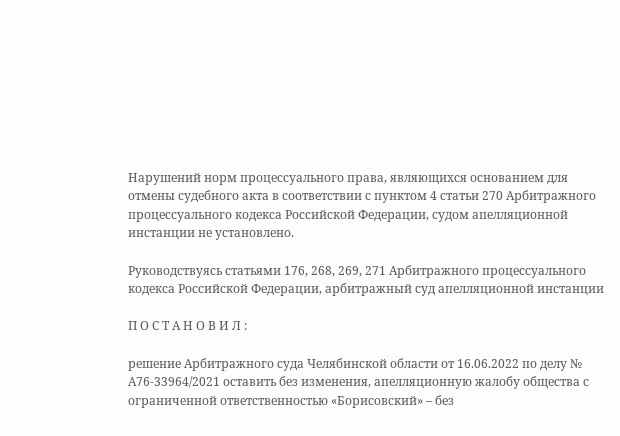Нарушений норм процессуального права, являющихся основанием для отмены судебного акта в соответствии с пунктом 4 статьи 270 Арбитражного процессуального кодекса Российской Федерации, судом апелляционной инстанции не установлено.

Руководствуясь статьями 176, 268, 269, 271 Арбитражного процессуального кодекса Российской Федерации, арбитражный суд апелляционной инстанции

П О С Т А Н О В И Л :

решение Арбитражного суда Челябинской области от 16.06.2022 по делу № А76-33964/2021 оставить без изменения, апелляционную жалобу общества с ограниченной ответственностью «Борисовский» – без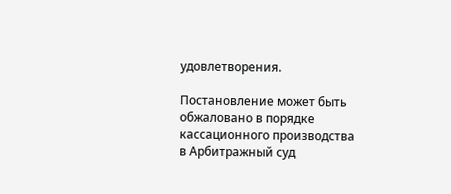удовлетворения.

Постановление может быть обжаловано в порядке кассационного производства в Арбитражный суд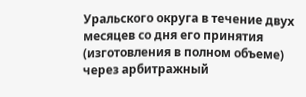Уральского округа в течение двух месяцев со дня его принятия (изготовления в полном объеме) через арбитражный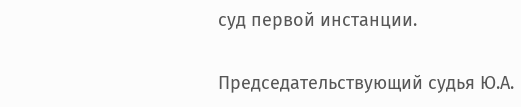суд первой инстанции.

Председательствующий судья Ю.А.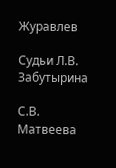Журавлев

Судьи Л.В. Забутырина

С.В. Матвеева